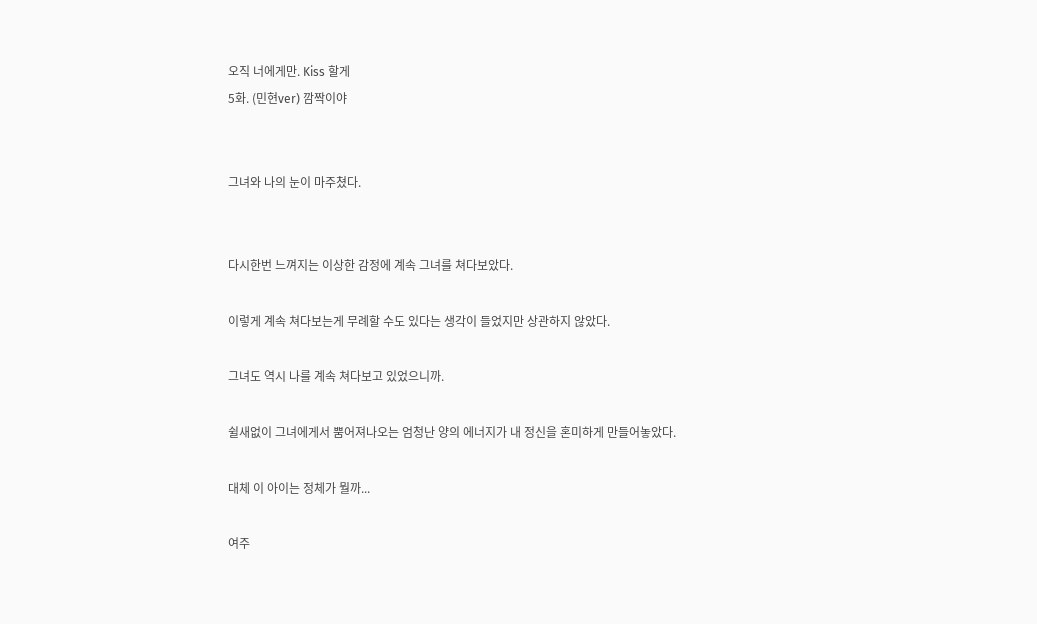오직 너에게만. Kiss 할게
5화. (민현ver) 깜짝이야


그녀와 나의 눈이 마주쳤다.


다시한번 느껴지는 이상한 감정에 계속 그녀를 쳐다보았다.

이렇게 계속 쳐다보는게 무례할 수도 있다는 생각이 들었지만 상관하지 않았다.

그녀도 역시 나를 계속 쳐다보고 있었으니까.

쉴새없이 그녀에게서 뿜어져나오는 엄청난 양의 에너지가 내 정신을 혼미하게 만들어놓았다.

대체 이 아이는 정체가 뭘까...

여주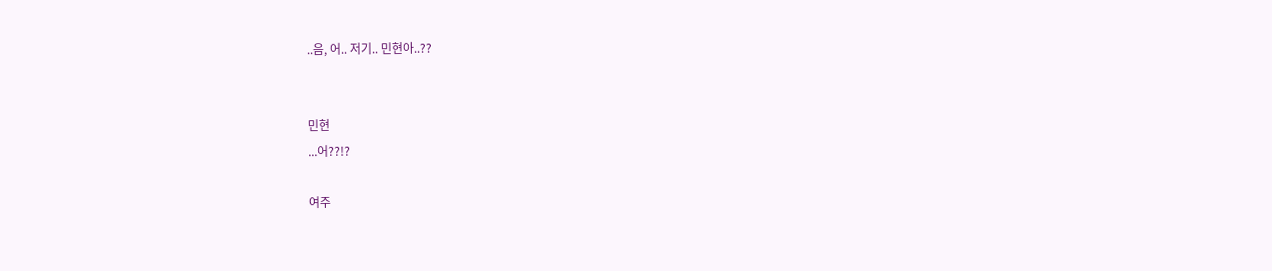..음, 어.. 저기.. 민현아..??


민현
...어??!?

여주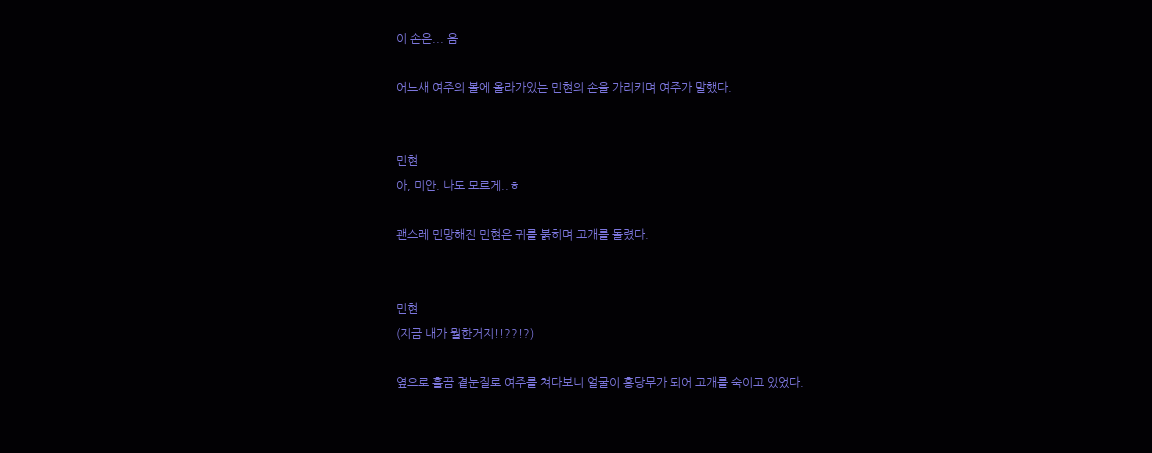이 손은... 음

어느새 여주의 볼에 올라가있는 민현의 손을 가리키며 여주가 말했다.


민현
아, 미안. 나도 모르게..ㅎ

괜스레 민망해진 민현은 귀를 붉히며 고개를 돌렸다.


민현
(지금 내가 뭘한거지!!??!?)

옆으로 흘끔 곁눈질로 여주를 쳐다보니 얼굴이 홍당무가 되어 고개를 숙이고 있었다.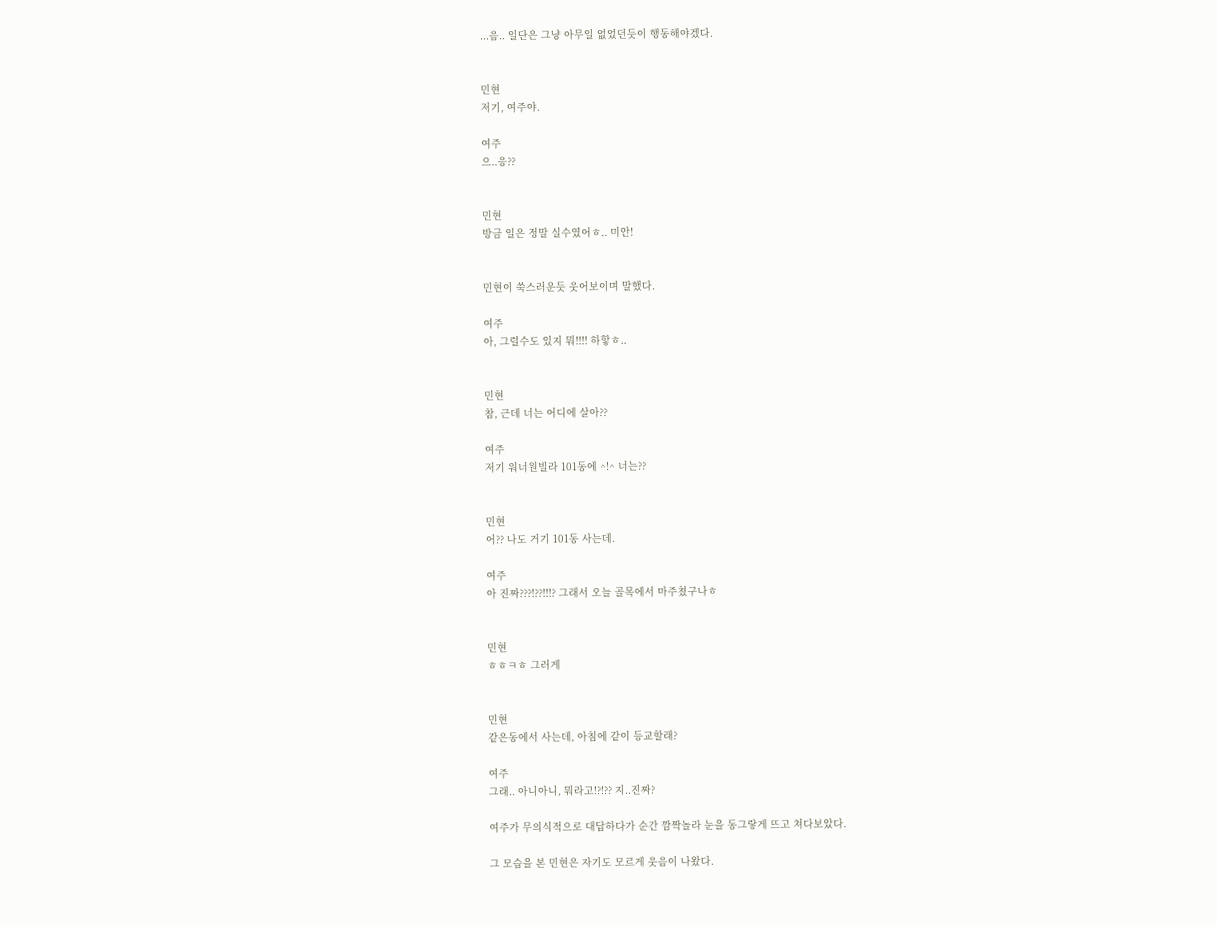...음.. 일단은 그냥 아무일 없었던듯이 행동해야겠다.


민현
저기, 여주야.

여주
으..응??


민현
방금 일은 정말 실수였어ㅎ.. 미안!


민현이 쑥스러운듯 웃어보이며 말했다.

여주
아, 그럴수도 있지 뭐!!!! 하핳ㅎ..


민현
참, 근데 너는 어디에 살아??

여주
저기 워너원빌라 101동에 ^!^ 너는??


민현
어?? 나도 거기 101동 사는데.

여주
아 진짜???!??!!!? 그래서 오늘 골목에서 마주쳤구나ㅎ


민현
ㅎㅎㅋㅎ 그러게


민현
같은동에서 사는데, 아침에 같이 등교할래?

여주
그래.. 아니아니, 뭐라고!?!?? 지..진짜?

여주가 무의식적으로 대답하다가 순간 깜짝놀라 눈을 동그랗게 뜨고 쳐다보았다.

그 모습을 본 민현은 자기도 모르게 웃음이 나왔다.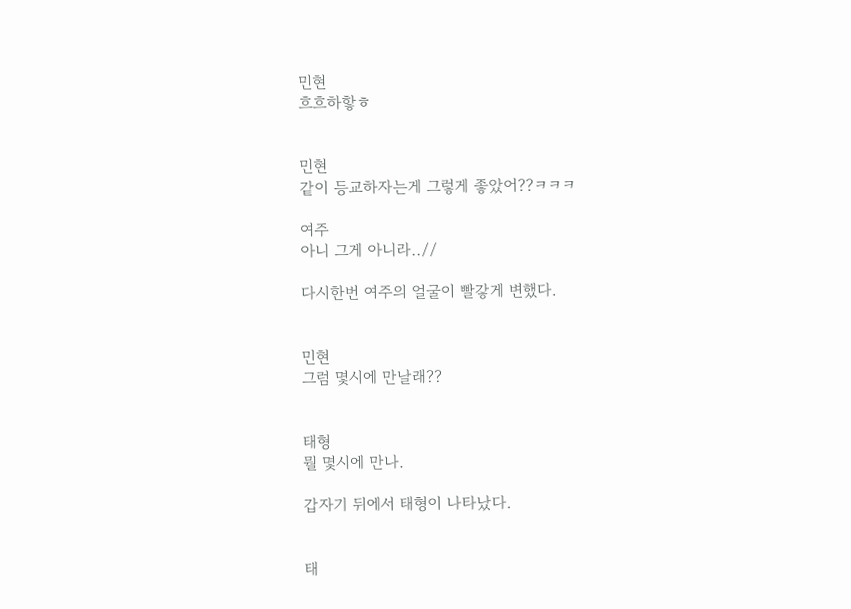민현
흐흐하핳ㅎ


민현
같이 등교하자는게 그렇게 좋았어??ㅋㅋㅋ

여주
아니 그게 아니라..//

다시한번 여주의 얼굴이 빨갛게 변했다.


민현
그럼 몇시에 만날래??


태형
뭘 몇시에 만나.

갑자기 뒤에서 태형이 나타났다.


태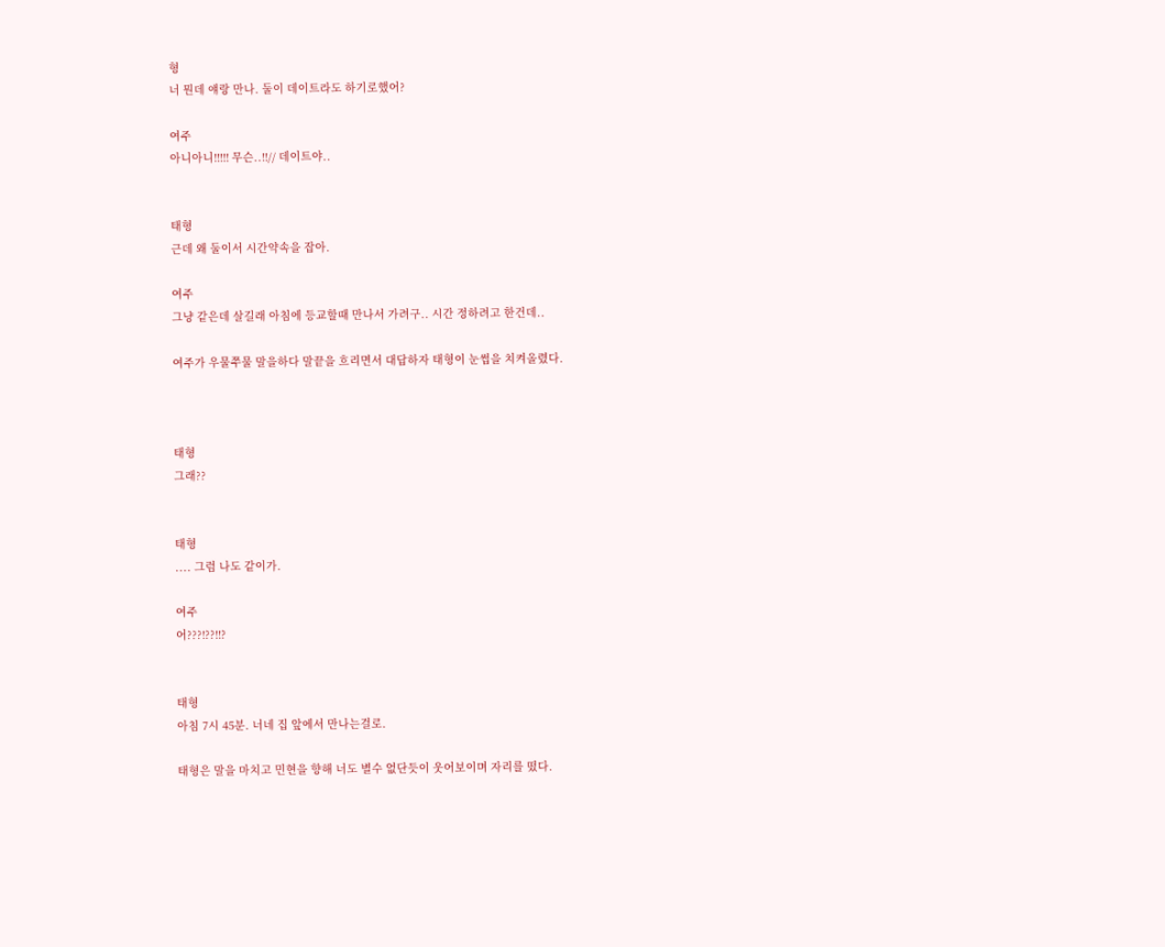형
너 뭔데 얘랑 만나. 둘이 데이트라도 하기로했어?

여주
아니아니!!!!! 무슨..!!// 데이트야..


태형
근데 왜 둘이서 시간약속을 잡아.

여주
그냥 같은데 살길래 아침에 등교할때 만나서 가려구.. 시간 정하려고 한건데..

여주가 우물쭈물 말을하다 말끝을 흐리면서 대답하자 태형이 눈썹을 치켜올렸다.



태형
그래??


태형
.... 그럼 나도 같이가.

여주
어???!??!!?


태형
아침 7시 45분. 너네 집 앞에서 만나는걸로.

태형은 말을 마치고 민현을 향해 너도 별수 없단듯이 웃어보이며 자리를 떴다.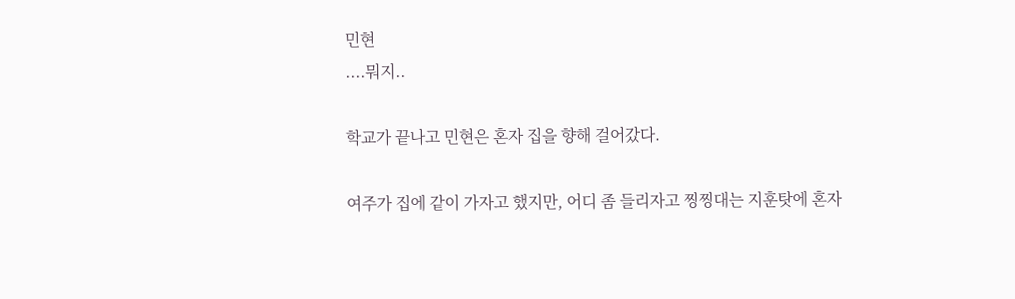민현
....뭐지..

학교가 끝나고 민현은 혼자 집을 향해 걸어갔다.

여주가 집에 같이 가자고 했지만, 어디 좀 들리자고 찡찡대는 지훈탓에 혼자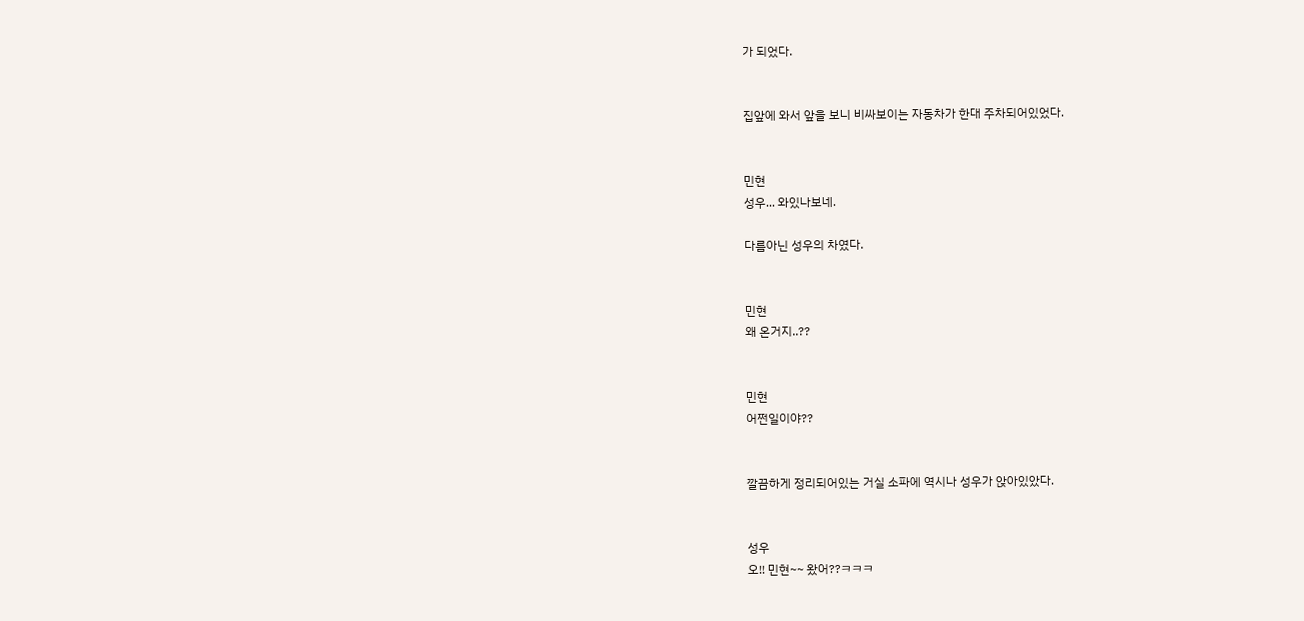가 되었다.


집앞에 와서 앞을 보니 비싸보이는 자동차가 한대 주차되어있었다.


민현
성우... 와있나보네.

다름아닌 성우의 차였다.


민현
왜 온거지..??


민현
어쩐일이야??


깔끔하게 정리되어있는 거실 소파에 역시나 성우가 앉아있았다.


성우
오!! 민현~~ 왔어??ㅋㅋㅋ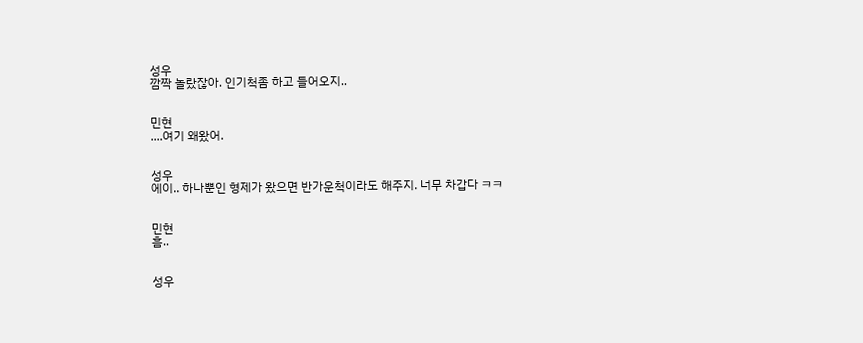성우
깜짝 놀랐잖아. 인기척좀 하고 들어오지..


민현
....여기 왜왔어.


성우
에이.. 하나뿐인 형제가 왔으면 반가운척이라도 해주지. 너무 차갑다 ㅋㅋ


민현
흠..


성우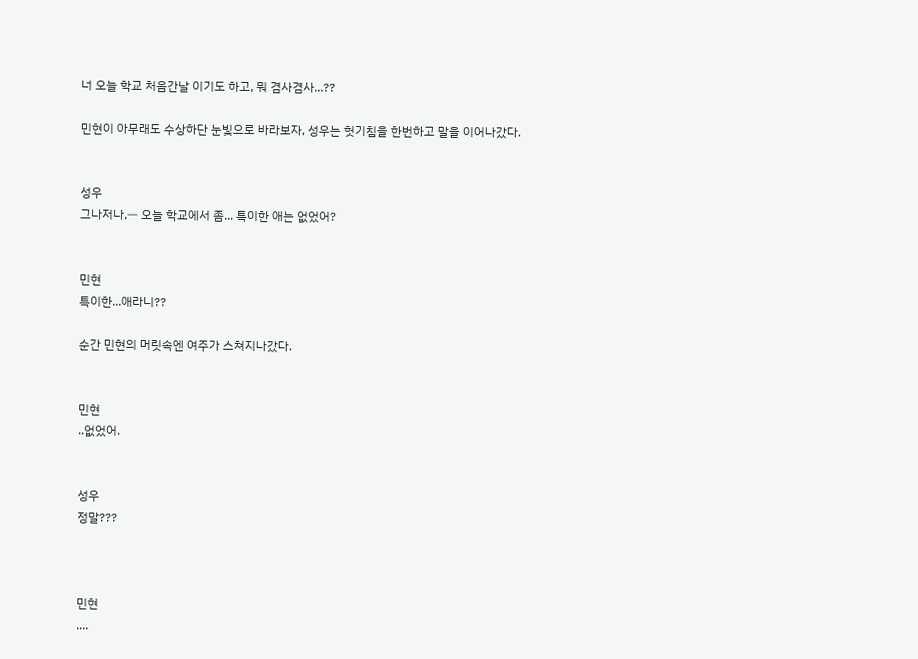너 오늘 학교 처음간날 이기도 하고, 뭐 겸사겸사...??

민현이 아무래도 수상하단 눈빛으로 바라보자, 성우는 헛기침을 한번하고 말을 이어나갔다.


성우
그나저나,ㅡ 오늘 학교에서 좀... 특이한 애는 없었어?


민현
특이한...애라니??

순간 민현의 머릿속엔 여주가 스쳐지나갔다.


민현
..없었어.


성우
정말???



민현
....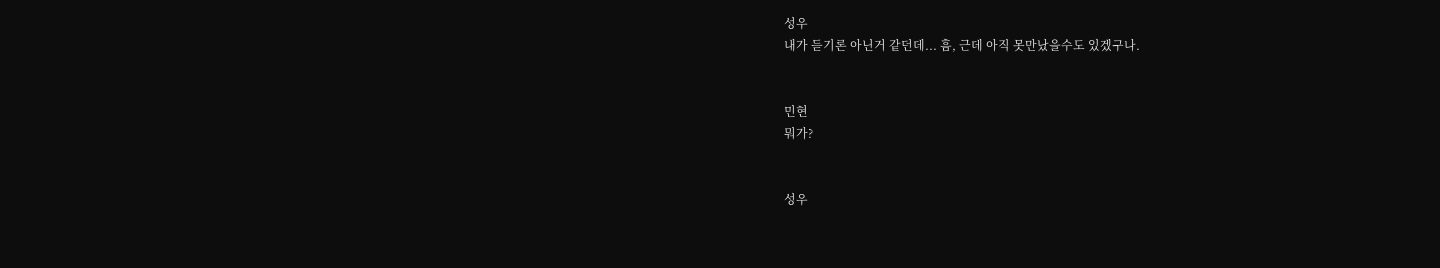성우
내가 듣기론 아닌거 같던데... 흠, 근데 아직 못만났을수도 있겠구나.


민현
뭐가?


성우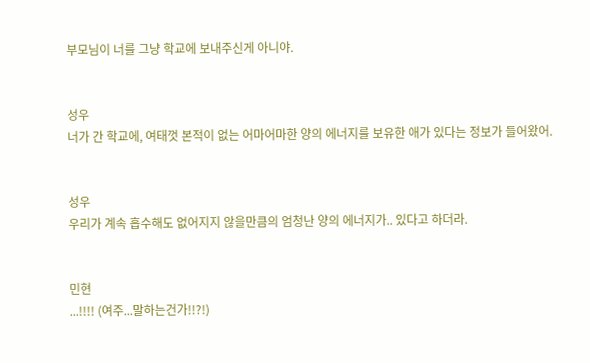부모님이 너를 그냥 학교에 보내주신게 아니야.


성우
너가 간 학교에, 여태껏 본적이 없는 어마어마한 양의 에너지를 보유한 애가 있다는 정보가 들어왔어.


성우
우리가 계속 흡수해도 없어지지 않을만큼의 엄청난 양의 에너지가.. 있다고 하더라.


민현
...!!!! (여주...말하는건가!!?!)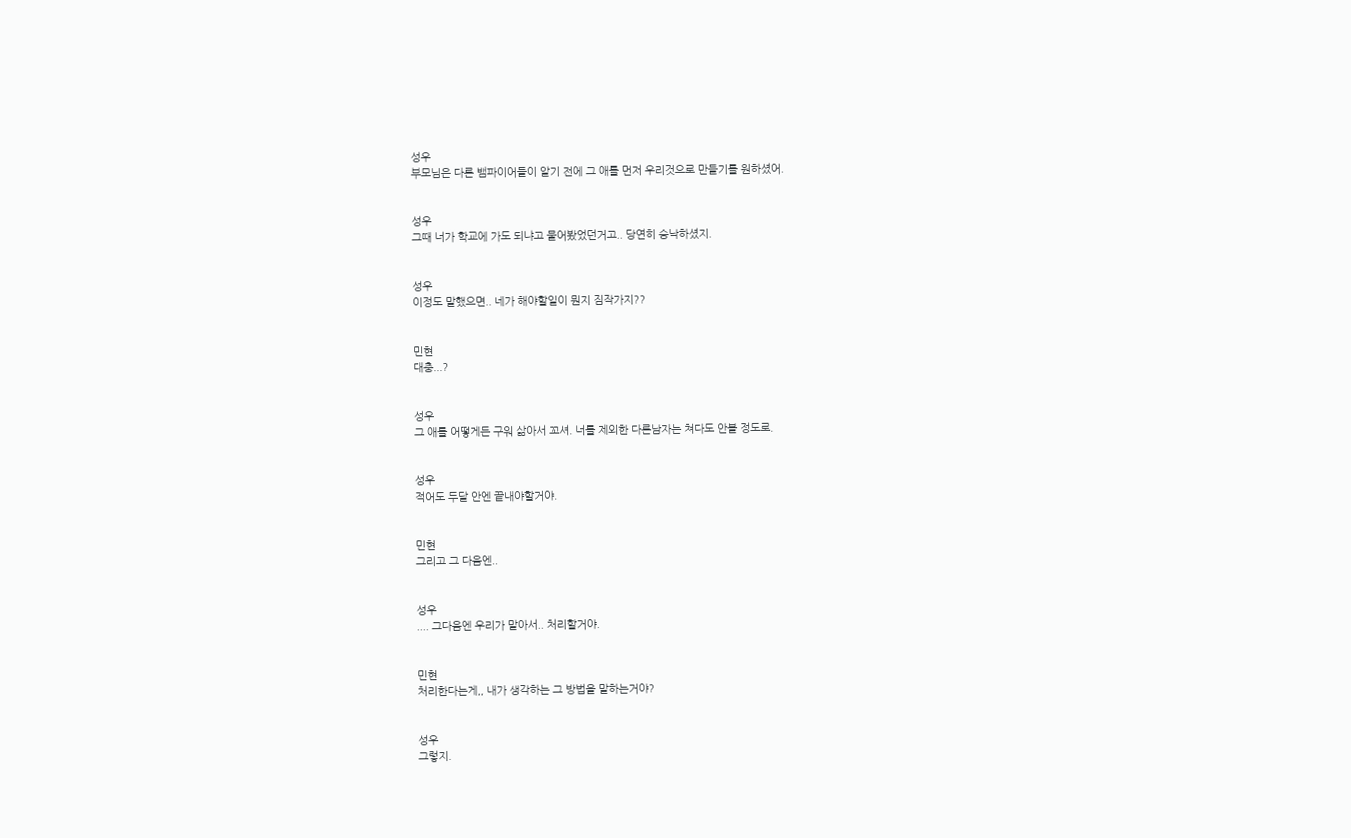성우
부모님은 다른 뱀파이어들이 알기 전에 그 애를 먼저 우리것으로 만들기를 원하셨어.


성우
그때 너가 학교에 가도 되냐고 물어봤었던거고.. 당연히 승낙하셨지.


성우
이정도 말했으면.. 네가 해야할일이 뭔지 짐작가지??


민현
대충...?


성우
그 애를 어떻게든 구워 삶아서 꼬셔. 너를 제외한 다른남자는 쳐다도 안볼 정도로.


성우
적어도 두달 안엔 끝내야할거야.


민현
그리고 그 다음엔..


성우
.... 그다음엔 우리가 맡아서.. 처리할거야.


민현
처리한다는게,, 내가 생각하는 그 방법을 말하는거야?


성우
그렇지.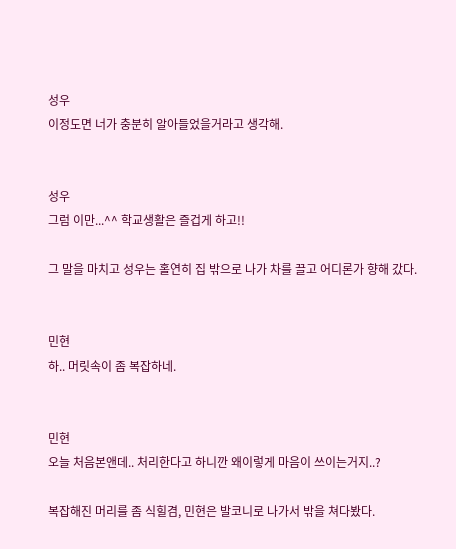성우
이정도면 너가 충분히 알아들었을거라고 생각해.


성우
그럼 이만...^^ 학교생활은 즐겁게 하고!!

그 말을 마치고 성우는 홀연히 집 밖으로 나가 차를 끌고 어디론가 향해 갔다.


민현
하.. 머릿속이 좀 복잡하네.


민현
오늘 처음본앤데.. 처리한다고 하니깐 왜이렇게 마음이 쓰이는거지..?

복잡해진 머리를 좀 식힐겸, 민현은 발코니로 나가서 밖을 쳐다봤다.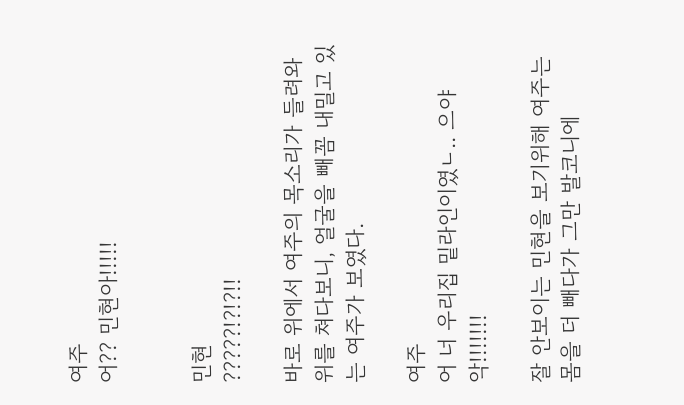여주
어?? 민현아!!!!!


민현
?????!?!?!!

바로 위에서 여주의 목소리가 들려와 위를 쳐다보니, 얼굴을 빼꼼 내밀고 있는 여주가 보였다.

여주
어 너 우리집 밑라인이였ㄴ.. 으야악!!!!!!!

잘 안보이는 민현을 보기위해 여주는 몸을 더 빼다가 그만 발코니에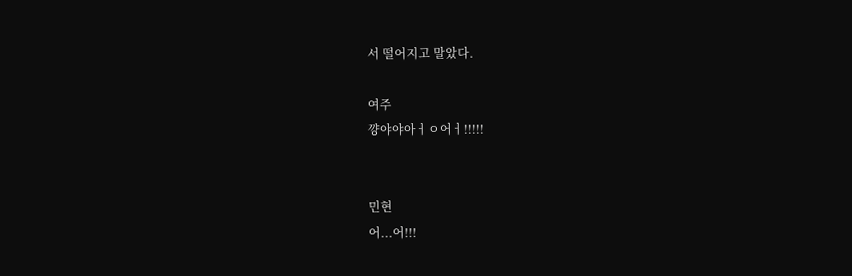서 떨어지고 말았다.

여주
꺙야야아ㅓㅇ어ㅓ!!!!!


민현
어...어!!!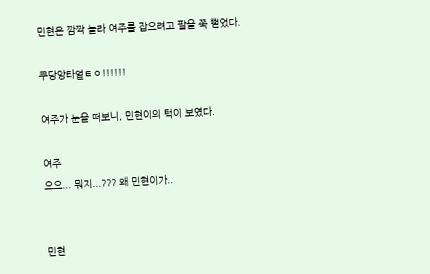민현은 깜짝 놀라 여주를 잡으려고 팔을 쭉 뻗었다.

쿠당앙타엍ㅌㅇ!!!!!!

여주가 눈을 떠보니, 민현이의 턱이 보였다.

여주
으으... 뭐지...??? 왜 민현이가..


민현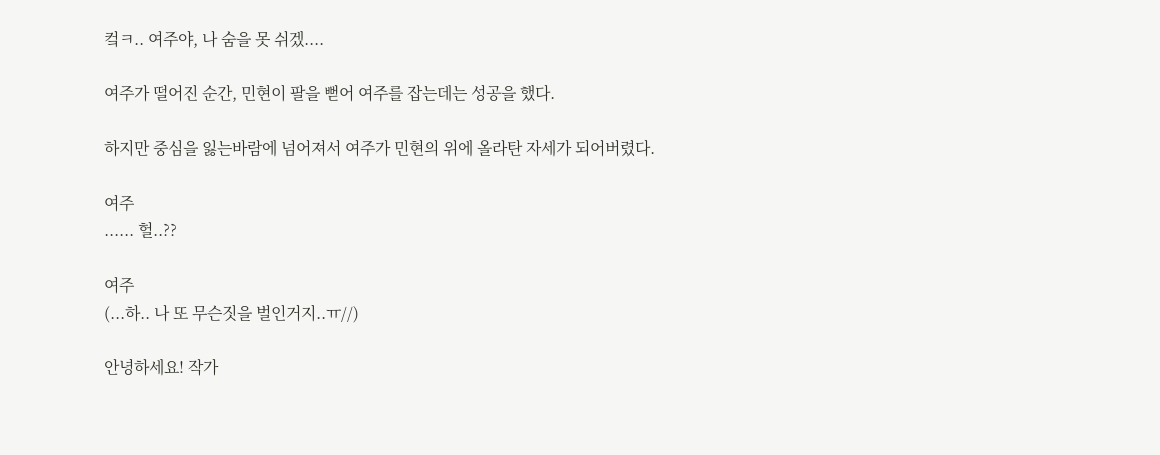컼ㅋ.. 여주야, 나 숨을 못 쉬겠....

여주가 떨어진 순간, 민현이 팔을 뻗어 여주를 잡는데는 성공을 했다.

하지만 중심을 잃는바람에 넘어져서 여주가 민현의 위에 올라탄 자세가 되어버렸다.

여주
...... 헐..??

여주
(...하.. 나 또 무슨짓을 벌인거지..ㅠ//)

안녕하세요! 작가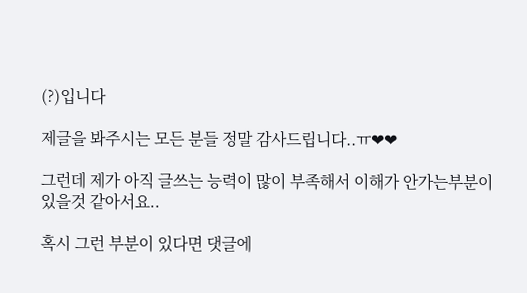(?)입니다

제글을 봐주시는 모든 분들 정말 감사드립니다..ㅠ❤❤

그런데 제가 아직 글쓰는 능력이 많이 부족해서 이해가 안가는부분이 있을것 같아서요..

혹시 그런 부분이 있다면 댓글에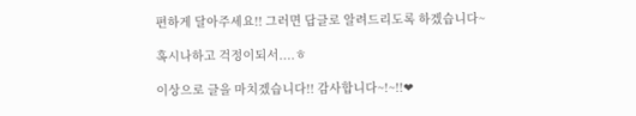편하게 달아주세요!! 그러면 답글로 알려드리도록 하겠습니다~

혹시나하고 걱정이되서....ㅎ

이상으로 글을 마치겠습니다!! 감사합니다~!~!!❤